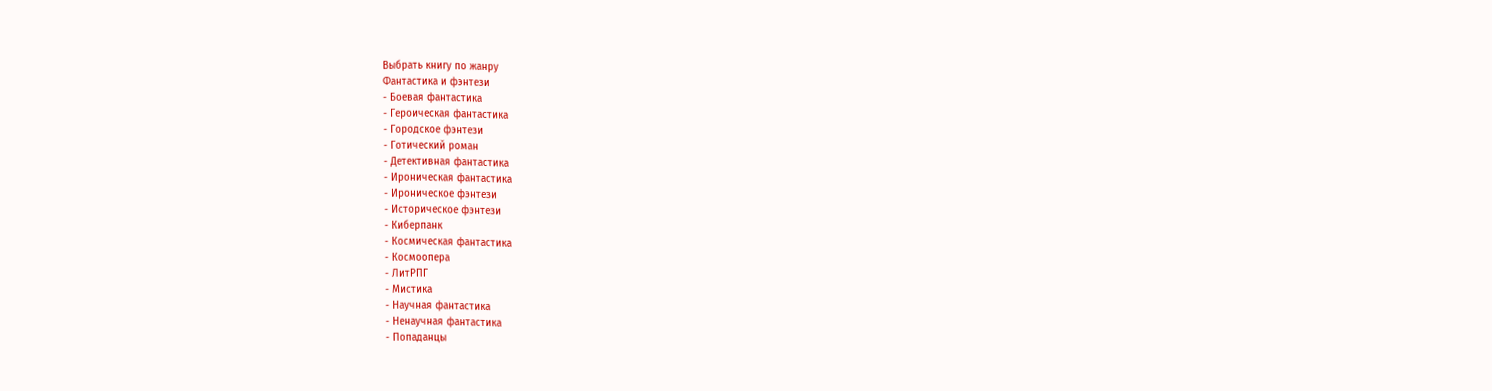Выбрать книгу по жанру
Фантастика и фэнтези
- Боевая фантастика
- Героическая фантастика
- Городское фэнтези
- Готический роман
- Детективная фантастика
- Ироническая фантастика
- Ироническое фэнтези
- Историческое фэнтези
- Киберпанк
- Космическая фантастика
- Космоопера
- ЛитРПГ
- Мистика
- Научная фантастика
- Ненаучная фантастика
- Попаданцы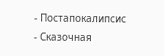- Постапокалипсис
- Сказочная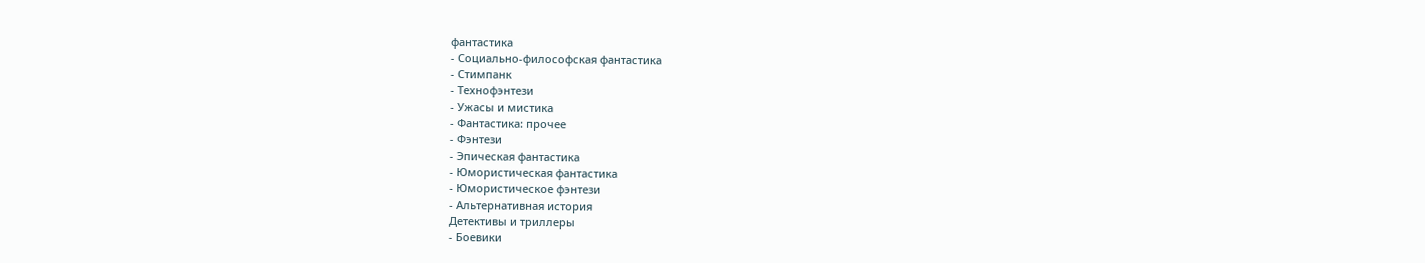фантастика
- Социально-философская фантастика
- Стимпанк
- Технофэнтези
- Ужасы и мистика
- Фантастика: прочее
- Фэнтези
- Эпическая фантастика
- Юмористическая фантастика
- Юмористическое фэнтези
- Альтернативная история
Детективы и триллеры
- Боевики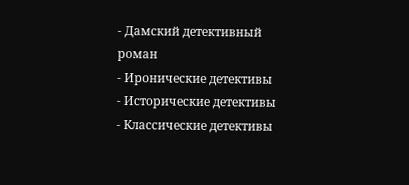- Дамский детективный роман
- Иронические детективы
- Исторические детективы
- Классические детективы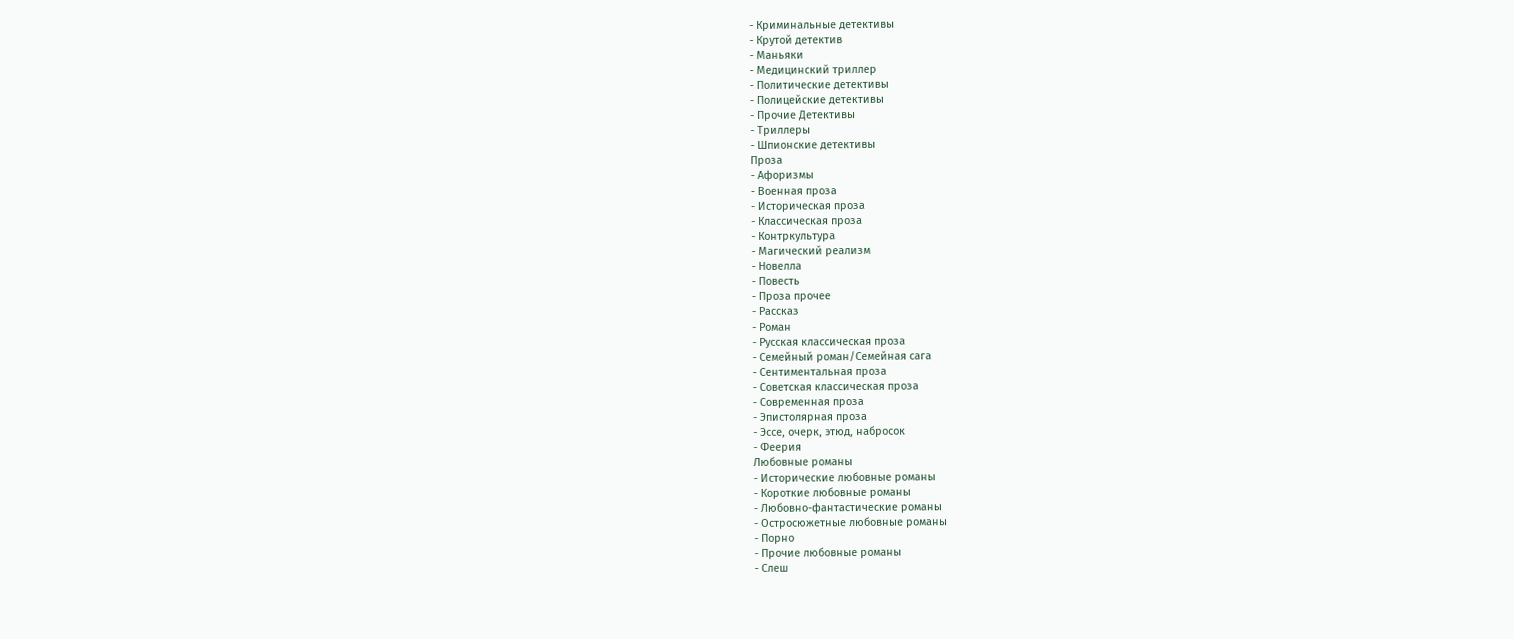- Криминальные детективы
- Крутой детектив
- Маньяки
- Медицинский триллер
- Политические детективы
- Полицейские детективы
- Прочие Детективы
- Триллеры
- Шпионские детективы
Проза
- Афоризмы
- Военная проза
- Историческая проза
- Классическая проза
- Контркультура
- Магический реализм
- Новелла
- Повесть
- Проза прочее
- Рассказ
- Роман
- Русская классическая проза
- Семейный роман/Семейная сага
- Сентиментальная проза
- Советская классическая проза
- Современная проза
- Эпистолярная проза
- Эссе, очерк, этюд, набросок
- Феерия
Любовные романы
- Исторические любовные романы
- Короткие любовные романы
- Любовно-фантастические романы
- Остросюжетные любовные романы
- Порно
- Прочие любовные романы
- Слеш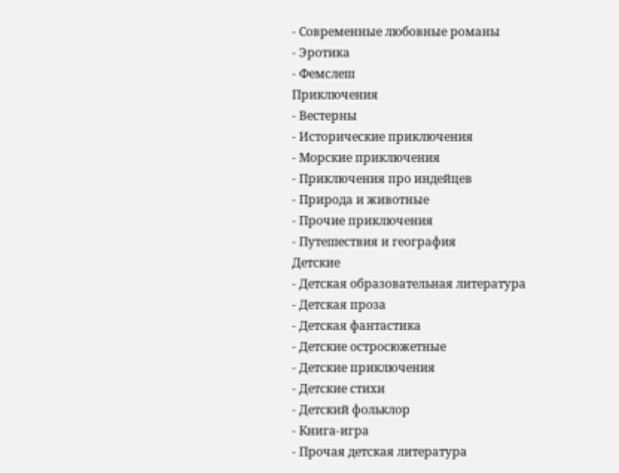- Современные любовные романы
- Эротика
- Фемслеш
Приключения
- Вестерны
- Исторические приключения
- Морские приключения
- Приключения про индейцев
- Природа и животные
- Прочие приключения
- Путешествия и география
Детские
- Детская образовательная литература
- Детская проза
- Детская фантастика
- Детские остросюжетные
- Детские приключения
- Детские стихи
- Детский фольклор
- Книга-игра
- Прочая детская литература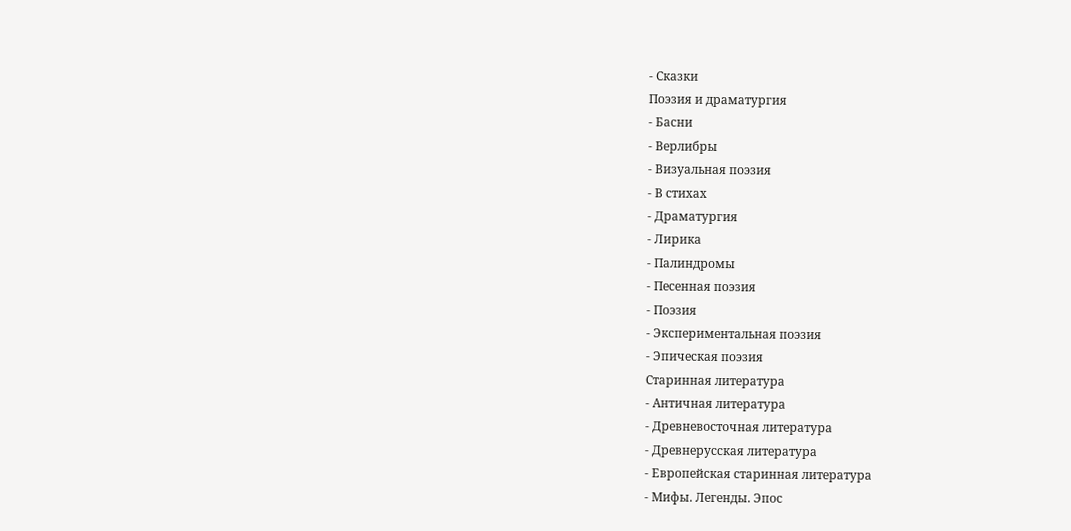- Сказки
Поэзия и драматургия
- Басни
- Верлибры
- Визуальная поэзия
- В стихах
- Драматургия
- Лирика
- Палиндромы
- Песенная поэзия
- Поэзия
- Экспериментальная поэзия
- Эпическая поэзия
Старинная литература
- Античная литература
- Древневосточная литература
- Древнерусская литература
- Европейская старинная литература
- Мифы. Легенды. Эпос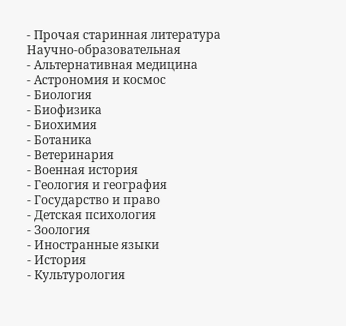- Прочая старинная литература
Научно-образовательная
- Альтернативная медицина
- Астрономия и космос
- Биология
- Биофизика
- Биохимия
- Ботаника
- Ветеринария
- Военная история
- Геология и география
- Государство и право
- Детская психология
- Зоология
- Иностранные языки
- История
- Культурология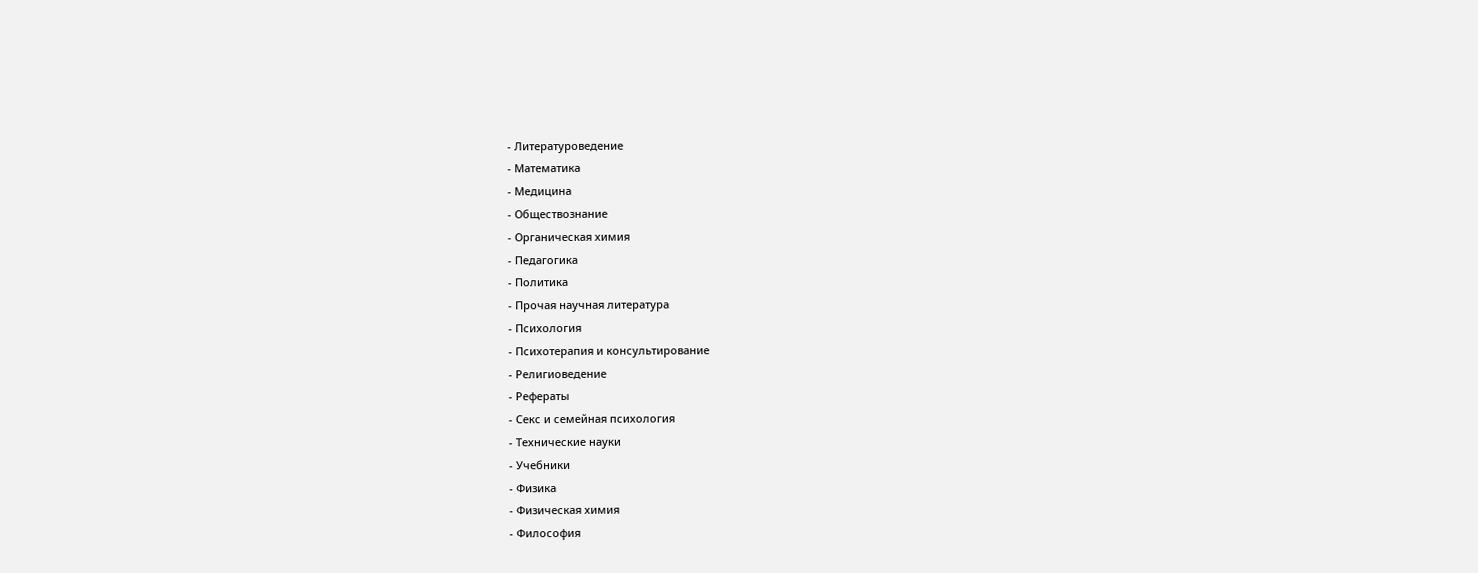- Литературоведение
- Математика
- Медицина
- Обществознание
- Органическая химия
- Педагогика
- Политика
- Прочая научная литература
- Психология
- Психотерапия и консультирование
- Религиоведение
- Рефераты
- Секс и семейная психология
- Технические науки
- Учебники
- Физика
- Физическая химия
- Философия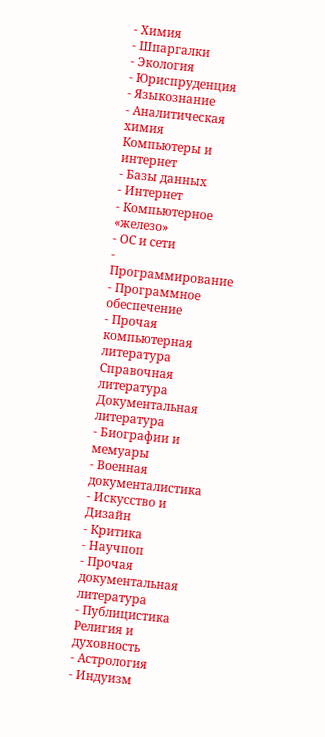- Химия
- Шпаргалки
- Экология
- Юриспруденция
- Языкознание
- Аналитическая химия
Компьютеры и интернет
- Базы данных
- Интернет
- Компьютерное «железо»
- ОС и сети
- Программирование
- Программное обеспечение
- Прочая компьютерная литература
Справочная литература
Документальная литература
- Биографии и мемуары
- Военная документалистика
- Искусство и Дизайн
- Критика
- Научпоп
- Прочая документальная литература
- Публицистика
Религия и духовность
- Астрология
- Индуизм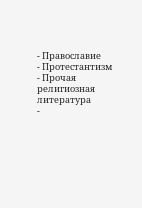- Православие
- Протестантизм
- Прочая религиозная литература
-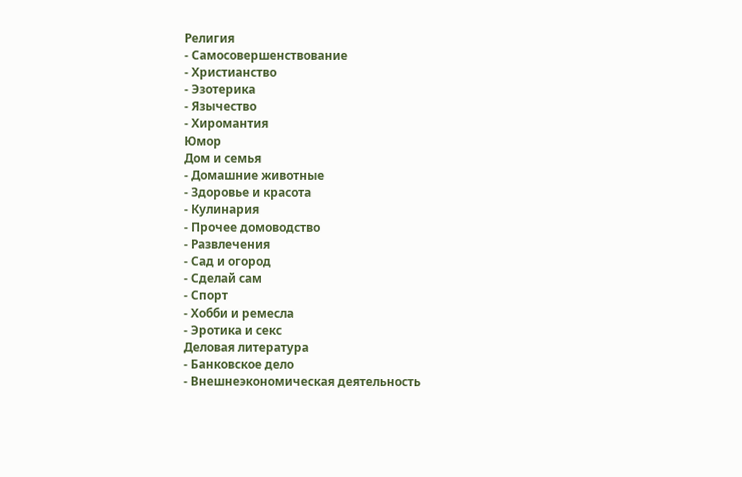Религия
- Самосовершенствование
- Христианство
- Эзотерика
- Язычество
- Хиромантия
Юмор
Дом и семья
- Домашние животные
- Здоровье и красота
- Кулинария
- Прочее домоводство
- Развлечения
- Сад и огород
- Сделай сам
- Спорт
- Хобби и ремесла
- Эротика и секс
Деловая литература
- Банковское дело
- Внешнеэкономическая деятельность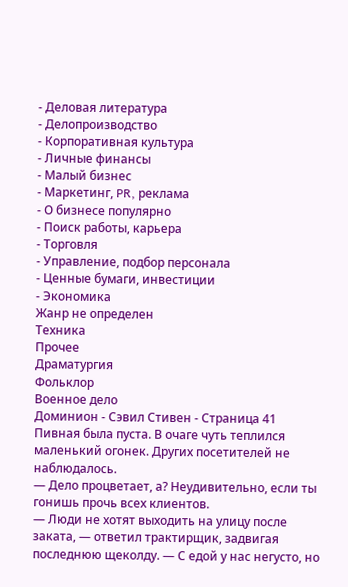- Деловая литература
- Делопроизводство
- Корпоративная культура
- Личные финансы
- Малый бизнес
- Маркетинг, PR, реклама
- О бизнесе популярно
- Поиск работы, карьера
- Торговля
- Управление, подбор персонала
- Ценные бумаги, инвестиции
- Экономика
Жанр не определен
Техника
Прочее
Драматургия
Фольклор
Военное дело
Доминион - Сэвил Стивен - Страница 41
Пивная была пуста. В очаге чуть теплился маленький огонек. Других посетителей не наблюдалось.
— Дело процветает, а? Неудивительно, если ты гонишь прочь всех клиентов.
— Люди не хотят выходить на улицу после заката, — ответил трактирщик, задвигая последнюю щеколду. — С едой у нас негусто, но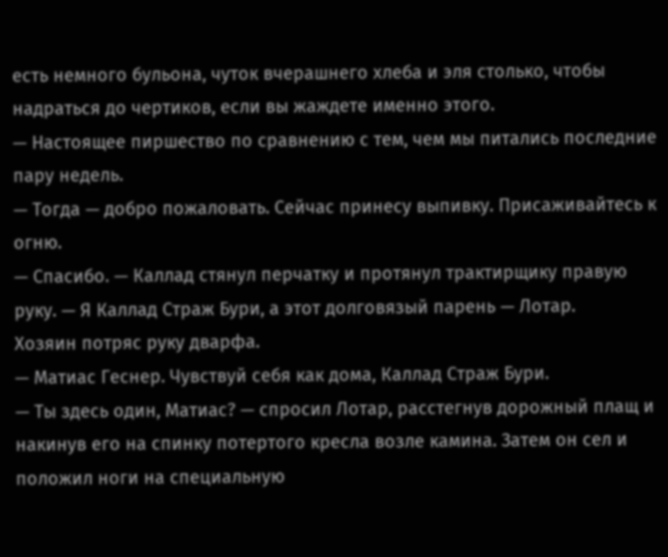есть немного бульона, чуток вчерашнего хлеба и эля столько, чтобы надраться до чертиков, если вы жаждете именно этого.
— Настоящее пиршество по сравнению с тем, чем мы питались последние пару недель.
— Тогда — добро пожаловать. Сейчас принесу выпивку. Присаживайтесь к огню.
— Спасибо. — Каллад стянул перчатку и протянул трактирщику правую руку. — Я Каллад Страж Бури, а этот долговязый парень — Лотар.
Хозяин потряс руку дварфа.
— Матиас Геснер. Чувствуй себя как дома, Каллад Страж Бури.
— Ты здесь один, Матиас? — спросил Лотар, расстегнув дорожный плащ и накинув его на спинку потертого кресла возле камина. Затем он сел и положил ноги на специальную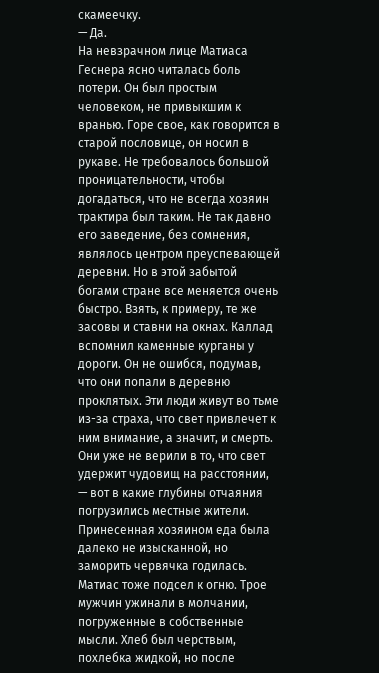скамеечку.
— Да.
На невзрачном лице Матиаса Геснера ясно читалась боль потери. Он был простым человеком, не привыкшим к вранью. Горе свое, как говорится в старой пословице, он носил в рукаве. Не требовалось большой проницательности, чтобы догадаться, что не всегда хозяин трактира был таким. Не так давно его заведение, без сомнения, являлось центром преуспевающей деревни. Но в этой забытой богами стране все меняется очень быстро. Взять, к примеру, те же засовы и ставни на окнах. Каллад вспомнил каменные курганы у дороги. Он не ошибся, подумав, что они попали в деревню проклятых. Эти люди живут во тьме из-за страха, что свет привлечет к ним внимание, а значит, и смерть. Они уже не верили в то, что свет удержит чудовищ на расстоянии, — вот в какие глубины отчаяния погрузились местные жители.
Принесенная хозяином еда была далеко не изысканной, но заморить червячка годилась. Матиас тоже подсел к огню. Трое мужчин ужинали в молчании, погруженные в собственные мысли. Хлеб был черствым, похлебка жидкой, но после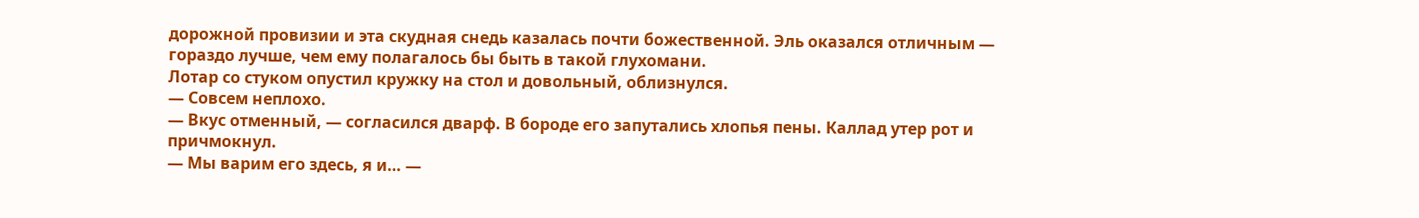дорожной провизии и эта скудная снедь казалась почти божественной. Эль оказался отличным — гораздо лучше, чем ему полагалось бы быть в такой глухомани.
Лотар со стуком опустил кружку на стол и довольный, облизнулся.
— Совсем неплохо.
— Вкус отменный, — согласился дварф. В бороде его запутались хлопья пены. Каллад утер рот и причмокнул.
— Мы варим его здесь, я и… —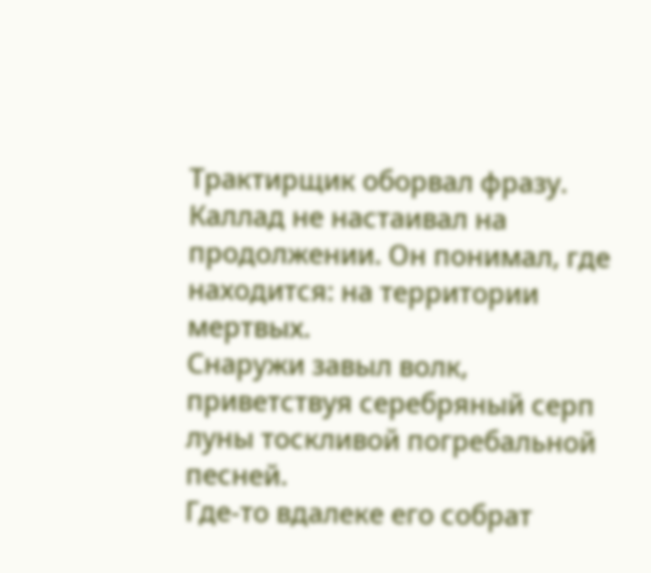Трактирщик оборвал фразу.
Каллад не настаивал на продолжении. Он понимал, где находится: на территории мертвых.
Снаружи завыл волк, приветствуя серебряный серп луны тоскливой погребальной песней.
Где-то вдалеке его собрат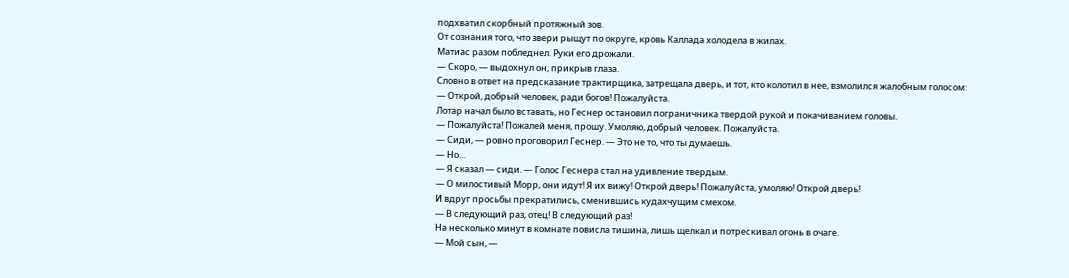подхватил скорбный протяжный зов.
От сознания того, что звери рыщут по округе, кровь Каллада холодела в жилах.
Матиас разом побледнел. Руки его дрожали.
— Скоро, — выдохнул он, прикрыв глаза.
Словно в ответ на предсказание трактирщика, затрещала дверь, и тот, кто колотил в нее, взмолился жалобным голосом:
— Открой, добрый человек, ради богов! Пожалуйста.
Лотар начал было вставать, но Геснер остановил пограничника твердой рукой и покачиванием головы.
— Пожалуйста! Пожалей меня, прошу. Умоляю, добрый человек. Пожалуйста.
— Сиди, — ровно проговорил Геснер. — Это не то, что ты думаешь.
— Но…
— Я сказал — сиди. — Голос Геснера стал на удивление твердым.
— О милостивый Морр, они идут! Я их вижу! Открой дверь! Пожалуйста, умоляю! Открой дверь!
И вдруг просьбы прекратились, сменившись кудахчущим смехом.
— В следующий раз, отец! В следующий раз!
На несколько минут в комнате повисла тишина, лишь щелкал и потрескивал огонь в очаге.
— Мой сын, —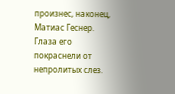произнес, наконец, Матиас Геснер. Глаза его покраснели от непролитых слез.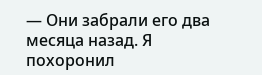— Они забрали его два месяца назад. Я похоронил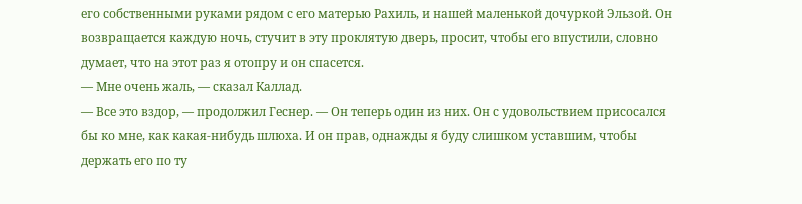его собственными руками рядом с его матерью Рахиль, и нашей маленькой дочуркой Эльзой. Он возвращается каждую ночь, стучит в эту проклятую дверь, просит, чтобы его впустили, словно думает, что на этот раз я отопру и он спасется.
— Мне очень жаль, — сказал Каллад.
— Все это вздор, — продолжил Геснер. — Он теперь один из них. Он с удовольствием присосался бы ко мне, как какая-нибудь шлюха. И он прав, однажды я буду слишком уставшим, чтобы держать его по ту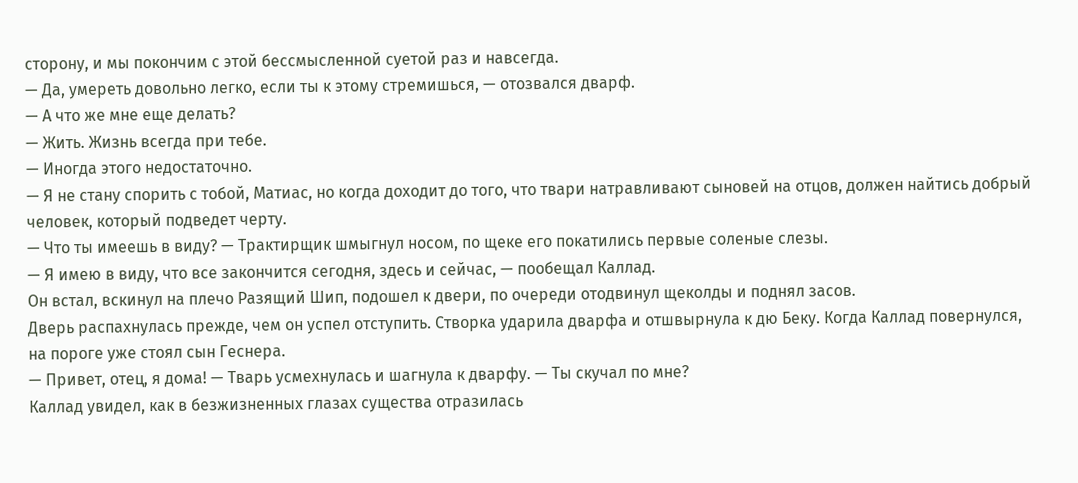сторону, и мы покончим с этой бессмысленной суетой раз и навсегда.
— Да, умереть довольно легко, если ты к этому стремишься, — отозвался дварф.
— А что же мне еще делать?
— Жить. Жизнь всегда при тебе.
— Иногда этого недостаточно.
— Я не стану спорить с тобой, Матиас, но когда доходит до того, что твари натравливают сыновей на отцов, должен найтись добрый человек, который подведет черту.
— Что ты имеешь в виду? — Трактирщик шмыгнул носом, по щеке его покатились первые соленые слезы.
— Я имею в виду, что все закончится сегодня, здесь и сейчас, — пообещал Каллад.
Он встал, вскинул на плечо Разящий Шип, подошел к двери, по очереди отодвинул щеколды и поднял засов.
Дверь распахнулась прежде, чем он успел отступить. Створка ударила дварфа и отшвырнула к дю Беку. Когда Каллад повернулся, на пороге уже стоял сын Геснера.
— Привет, отец, я дома! — Тварь усмехнулась и шагнула к дварфу. — Ты скучал по мне?
Каллад увидел, как в безжизненных глазах существа отразилась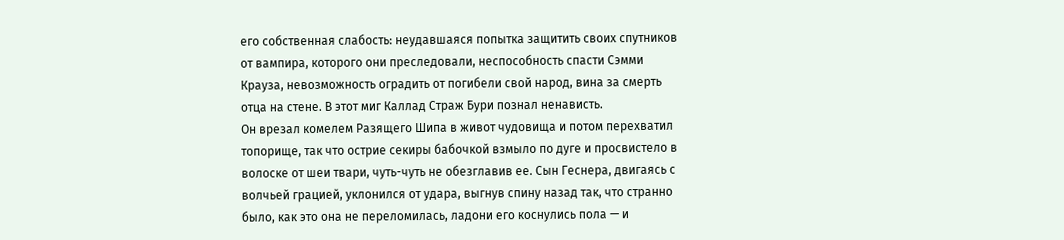его собственная слабость: неудавшаяся попытка защитить своих спутников от вампира, которого они преследовали, неспособность спасти Сэмми Крауза, невозможность оградить от погибели свой народ, вина за смерть отца на стене. В этот миг Каллад Страж Бури познал ненависть.
Он врезал комелем Разящего Шипа в живот чудовища и потом перехватил топорище, так что острие секиры бабочкой взмыло по дуге и просвистело в волоске от шеи твари, чуть-чуть не обезглавив ее. Сын Геснера, двигаясь с волчьей грацией, уклонился от удара, выгнув спину назад так, что странно было, как это она не переломилась, ладони его коснулись пола — и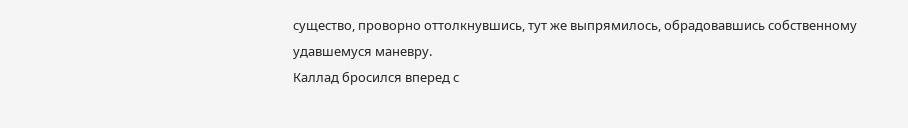существо, проворно оттолкнувшись, тут же выпрямилось, обрадовавшись собственному удавшемуся маневру.
Каллад бросился вперед с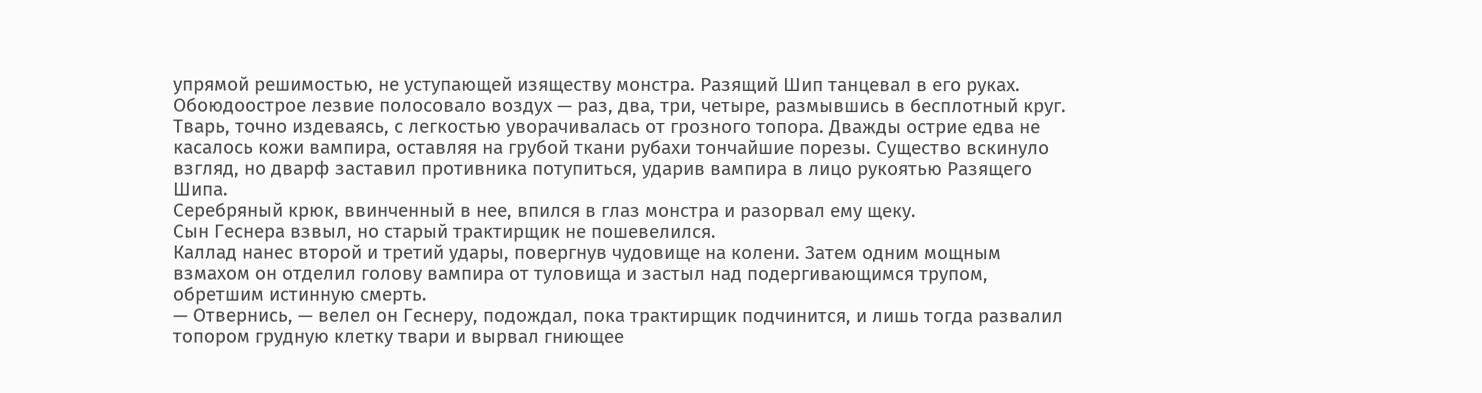упрямой решимостью, не уступающей изяществу монстра. Разящий Шип танцевал в его руках. Обоюдоострое лезвие полосовало воздух — раз, два, три, четыре, размывшись в бесплотный круг. Тварь, точно издеваясь, с легкостью уворачивалась от грозного топора. Дважды острие едва не касалось кожи вампира, оставляя на грубой ткани рубахи тончайшие порезы. Существо вскинуло взгляд, но дварф заставил противника потупиться, ударив вампира в лицо рукоятью Разящего Шипа.
Серебряный крюк, ввинченный в нее, впился в глаз монстра и разорвал ему щеку.
Сын Геснера взвыл, но старый трактирщик не пошевелился.
Каллад нанес второй и третий удары, повергнув чудовище на колени. Затем одним мощным взмахом он отделил голову вампира от туловища и застыл над подергивающимся трупом, обретшим истинную смерть.
— Отвернись, — велел он Геснеру, подождал, пока трактирщик подчинится, и лишь тогда развалил топором грудную клетку твари и вырвал гниющее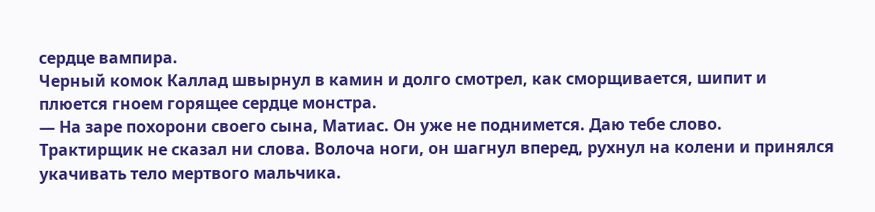сердце вампира.
Черный комок Каллад швырнул в камин и долго смотрел, как сморщивается, шипит и плюется гноем горящее сердце монстра.
— На заре похорони своего сына, Матиас. Он уже не поднимется. Даю тебе слово.
Трактирщик не сказал ни слова. Волоча ноги, он шагнул вперед, рухнул на колени и принялся укачивать тело мертвого мальчика.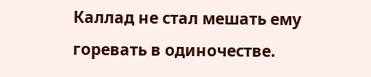Каллад не стал мешать ему горевать в одиночестве.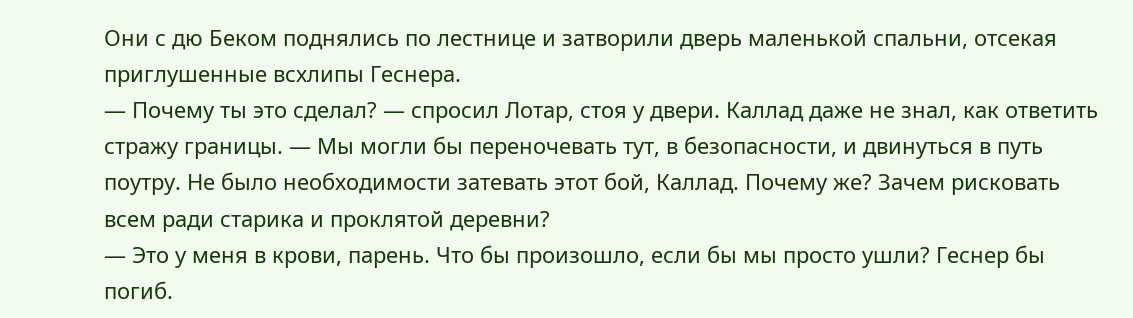Они с дю Беком поднялись по лестнице и затворили дверь маленькой спальни, отсекая приглушенные всхлипы Геснера.
— Почему ты это сделал? — спросил Лотар, стоя у двери. Каллад даже не знал, как ответить стражу границы. — Мы могли бы переночевать тут, в безопасности, и двинуться в путь поутру. Не было необходимости затевать этот бой, Каллад. Почему же? Зачем рисковать всем ради старика и проклятой деревни?
— Это у меня в крови, парень. Что бы произошло, если бы мы просто ушли? Геснер бы погиб.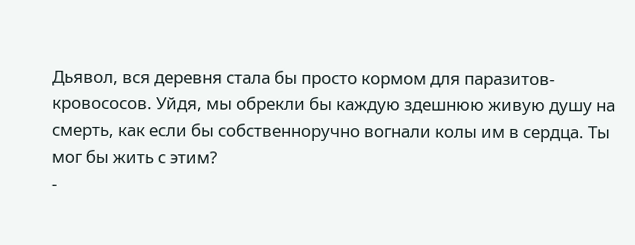Дьявол, вся деревня стала бы просто кормом для паразитов-кровососов. Уйдя, мы обрекли бы каждую здешнюю живую душу на смерть, как если бы собственноручно вогнали колы им в сердца. Ты мог бы жить с этим?
-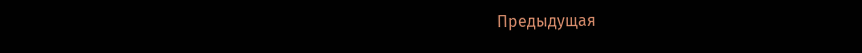Предыдущая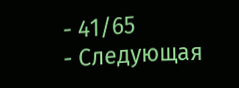- 41/65
- Следующая